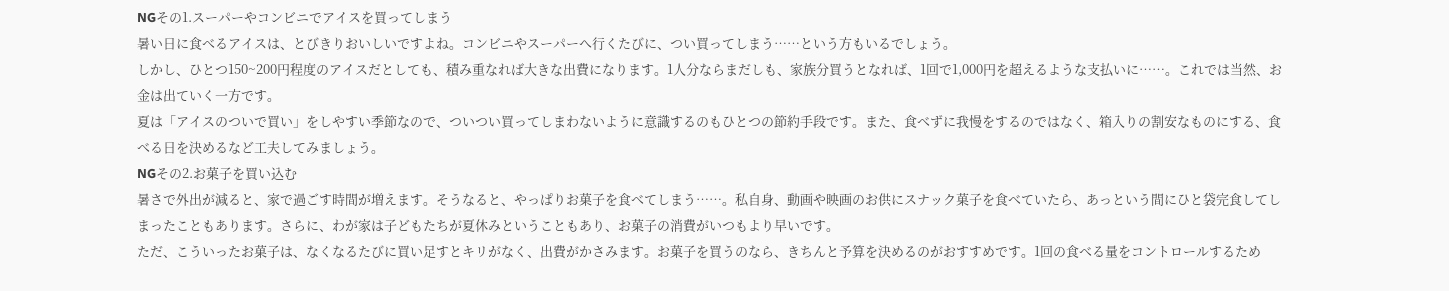NGその1.スーパーやコンビニでアイスを買ってしまう
暑い日に食べるアイスは、とびきりおいしいですよね。コンビニやスーパーへ行くたびに、つい買ってしまう……という方もいるでしょう。
しかし、ひとつ150~200円程度のアイスだとしても、積み重なれば大きな出費になります。1人分ならまだしも、家族分買うとなれば、1回で1,000円を超えるような支払いに……。これでは当然、お金は出ていく一方です。
夏は「アイスのついで買い」をしやすい季節なので、ついつい買ってしまわないように意識するのもひとつの節約手段です。また、食べずに我慢をするのではなく、箱入りの割安なものにする、食べる日を決めるなど工夫してみましょう。
NGその2.お菓子を買い込む
暑さで外出が減ると、家で過ごす時間が増えます。そうなると、やっぱりお菓子を食べてしまう……。私自身、動画や映画のお供にスナック菓子を食べていたら、あっという間にひと袋完食してしまったこともあります。さらに、わが家は子どもたちが夏休みということもあり、お菓子の消費がいつもより早いです。
ただ、こういったお菓子は、なくなるたびに買い足すとキリがなく、出費がかさみます。お菓子を買うのなら、きちんと予算を決めるのがおすすめです。1回の食べる量をコントロールするため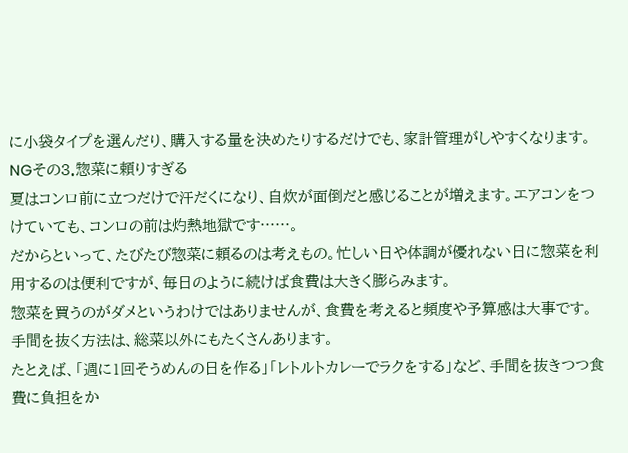に小袋タイプを選んだり、購入する量を決めたりするだけでも、家計管理がしやすくなります。
NGその3.惣菜に頼りすぎる
夏はコンロ前に立つだけで汗だくになり、自炊が面倒だと感じることが増えます。エアコンをつけていても、コンロの前は灼熱地獄です……。
だからといって、たびたび惣菜に頼るのは考えもの。忙しい日や体調が優れない日に惣菜を利用するのは便利ですが、毎日のように続けば食費は大きく膨らみます。
惣菜を買うのがダメというわけではありませんが、食費を考えると頻度や予算感は大事です。手間を抜く方法は、総菜以外にもたくさんあります。
たとえば、「週に1回そうめんの日を作る」「レトルトカレーでラクをする」など、手間を抜きつつ食費に負担をか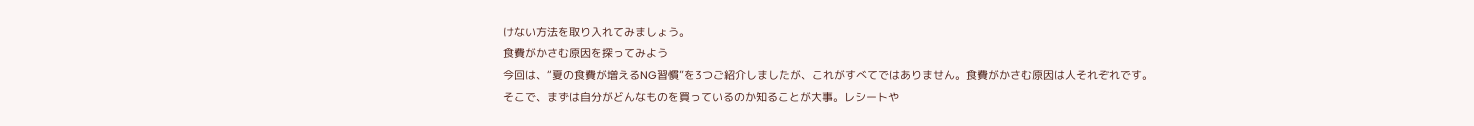けない方法を取り入れてみましょう。
食費がかさむ原因を探ってみよう
今回は、“夏の食費が増えるNG習慣”を3つご紹介しましたが、これがすべてではありません。食費がかさむ原因は人それぞれです。
そこで、まずは自分がどんなものを買っているのか知ることが大事。レシートや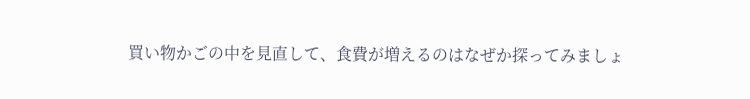買い物かごの中を見直して、食費が増えるのはなぜか探ってみましょ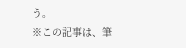う。
※この記事は、筆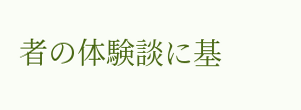者の体験談に基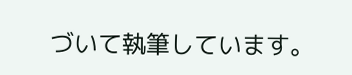づいて執筆しています。